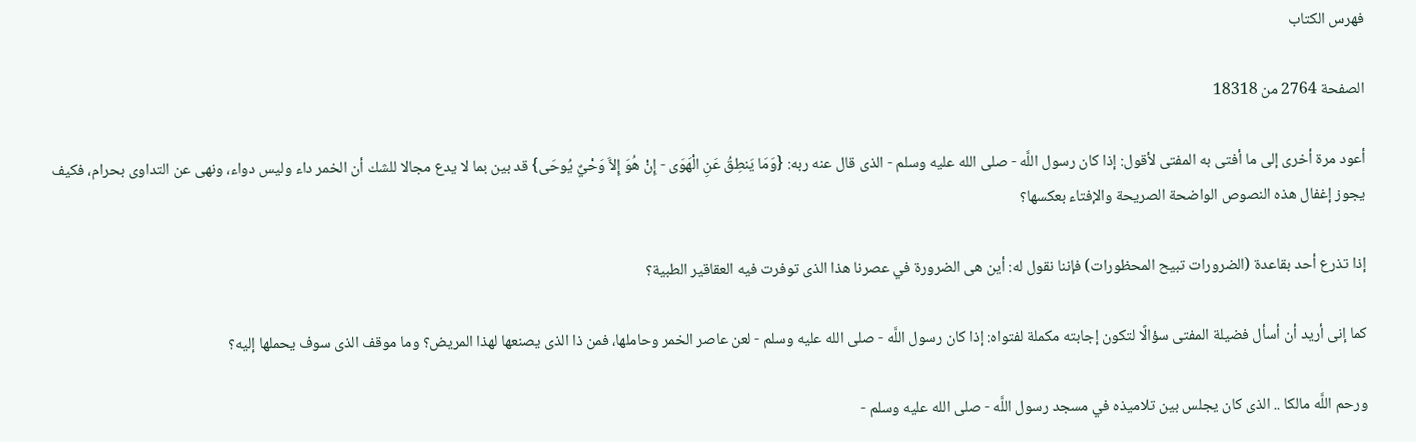فهرس الكتاب

الصفحة 2764 من 18318

أعود مرة أخرى إلى ما أفتى به المفتى لأقول: إذا كان رسول اللَّه - صلى الله عليه وسلم - الذى قال عنه ربه: {وَمَا يَنطِقُ عَنِ الْهَوَى - إِنْ هُوَ إِلاَّ وَحْيٌ يُوحَى} قد بين بما لا يدع مجالا للشك أن الخمر داء وليس دواء، ونهى عن التداوى بحرام، فكيف يجوز إغفال هذه النصوص الواضحة الصريحة والإفتاء بعكسها؟

إذا تذرع أحد بقاعدة (الضرورات تبيح المحظورات) فإننا نقول له: أين هى الضرورة في عصرنا هذا الذى توفرت فيه العقاقير الطبية؟

كما إنى أريد أن أسأل فضيلة المفتى سؤالًا لتكون إجابته مكملة لفتواه: إذا كان رسول اللَّه - صلى الله عليه وسلم - لعن عاصر الخمر وحاملها، فمن ذا الذى يصنعها لهذا المريض؟ وما موقف الذى سوف يحملها إليه؟

ورحم اللَّه مالكا .. الذى كان يجلس بين تلاميذه في مسجد رسول اللَّه - صلى الله عليه وسلم -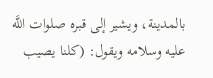بالمدينة، ويشير إلى قبره صلوات اللَّه عليه وسلامه ويقول: (كلنا يصيب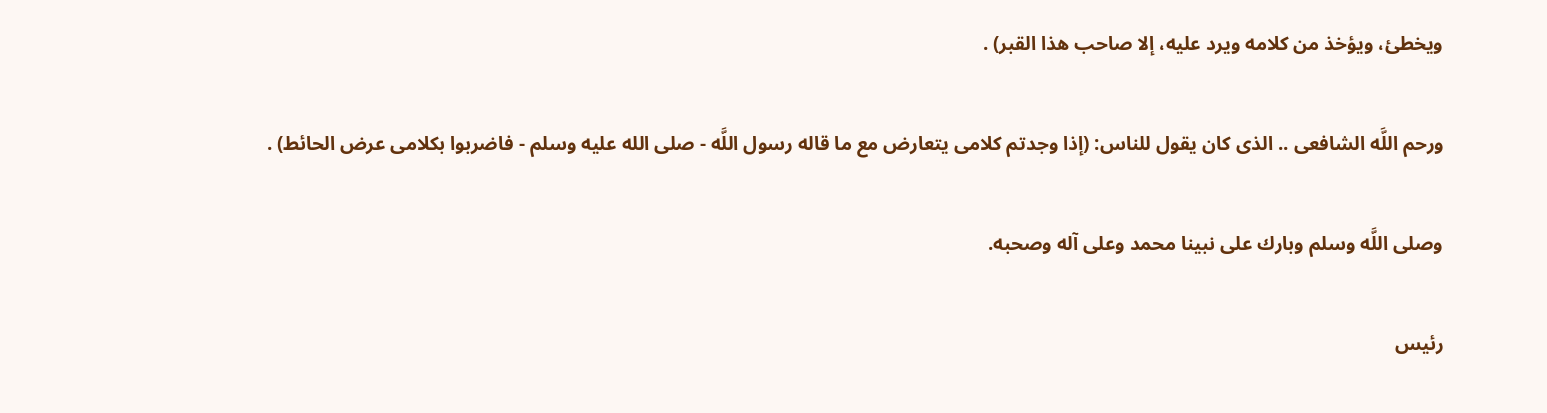ويخطئ، ويؤخذ من كلامه ويرد عليه، إلا صاحب هذا القبر) .

ورحم اللَّه الشافعى .. الذى كان يقول للناس: (إذا وجدتم كلامى يتعارض مع ما قاله رسول اللَّه - صلى الله عليه وسلم - فاضربوا بكلامى عرض الحائط) .

وصلى اللَّه وسلم وبارك على نبينا محمد وعلى آله وصحبه.

رئيس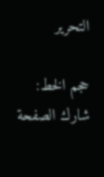التحرير

حجم الخط:
شارك الصفحة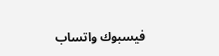فيسبوك واتساب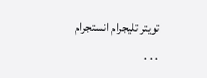تويتر تليجرام انستجرام
. . .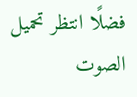فضلًا انتظر تحميل الصوت